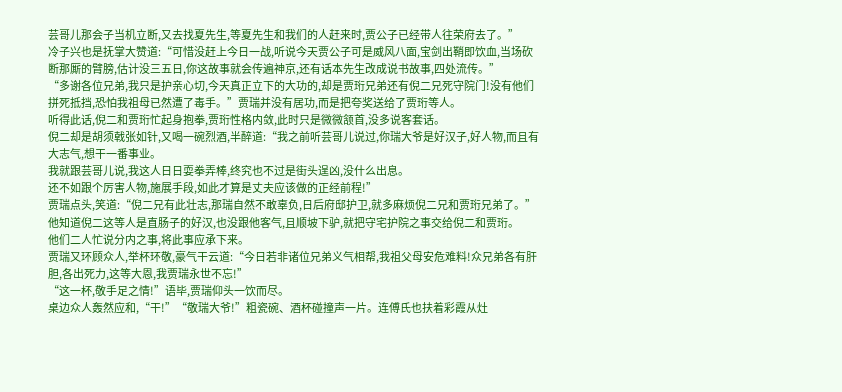芸哥儿那会子当机立断,又去找夏先生,等夏先生和我们的人赶来时,贾公子已经带人往荣府去了。”
冷子兴也是抚掌大赞道:“可惜没赶上今日一战,听说今天贾公子可是威风八面,宝剑出鞘即饮血,当场砍断那厮的臂膀,估计没三五日,你这故事就会传遍神京,还有话本先生改成说书故事,四处流传。”
“多谢各位兄弟,我只是护亲心切,今天真正立下的大功的,却是贾珩兄弟还有倪二兄死守院门!没有他们拼死抵挡,恐怕我祖母已然遭了毒手。”贾瑞并没有居功,而是把夸奖送给了贾珩等人。
听得此话,倪二和贾珩忙起身抱拳,贾珩性格内敛,此时只是微微颔首,没多说客套话。
倪二却是胡须戟张如针,又喝一碗烈酒,半醉道:“我之前听芸哥儿说过,你瑞大爷是好汉子,好人物,而且有大志气,想干一番事业。
我就跟芸哥儿说,我这人日日耍拳弄棒,终究也不过是街头逞凶,没什么出息。
还不如跟个厉害人物,施展手段,如此才算是丈夫应该做的正经前程!”
贾瑞点头,笑道:“倪二兄有此壮志,那瑞自然不敢辜负,日后府邸护卫,就多麻烦倪二兄和贾珩兄弟了。”
他知道倪二这等人是直肠子的好汉,也没跟他客气,且顺坡下驴,就把守宅护院之事交给倪二和贾珩。
他们二人忙说分内之事,将此事应承下来。
贾瑞又环顾众人,举杯环敬,豪气干云道:“今日若非诸位兄弟义气相帮,我祖父母安危难料!众兄弟各有肝胆,各出死力,这等大恩,我贾瑞永世不忘!”
“这一杯,敬手足之情!”语毕,贾瑞仰头一饮而尽。
桌边众人轰然应和,“干!”“敬瑞大爷!”粗瓷碗、酒杯碰撞声一片。连傅氏也扶着彩霞从灶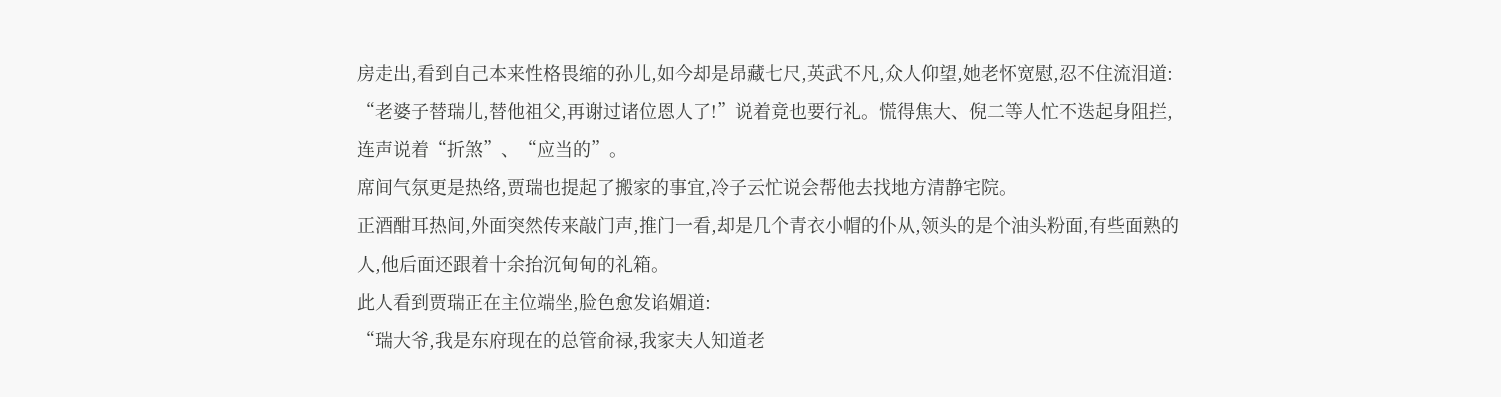房走出,看到自己本来性格畏缩的孙儿,如今却是昂藏七尺,英武不凡,众人仰望,她老怀宽慰,忍不住流泪道:
“老婆子替瑞儿,替他祖父,再谢过诸位恩人了!”说着竟也要行礼。慌得焦大、倪二等人忙不迭起身阻拦,连声说着“折煞”、“应当的”。
席间气氛更是热络,贾瑞也提起了搬家的事宜,冷子云忙说会帮他去找地方清静宅院。
正酒酣耳热间,外面突然传来敲门声,推门一看,却是几个青衣小帽的仆从,领头的是个油头粉面,有些面熟的人,他后面还跟着十余抬沉甸甸的礼箱。
此人看到贾瑞正在主位端坐,脸色愈发谄媚道:
“瑞大爷,我是东府现在的总管俞禄,我家夫人知道老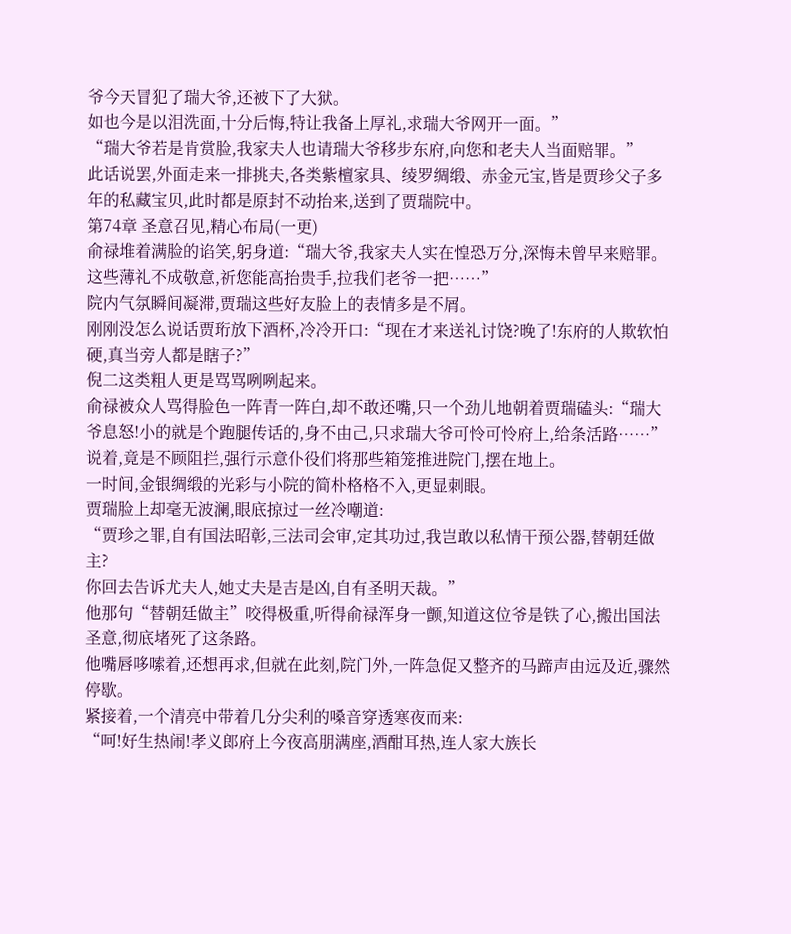爷今天冒犯了瑞大爷,还被下了大狱。
如也今是以泪洗面,十分后悔,特让我备上厚礼,求瑞大爷网开一面。”
“瑞大爷若是肯赏脸,我家夫人也请瑞大爷移步东府,向您和老夫人当面赔罪。”
此话说罢,外面走来一排挑夫,各类紫檀家具、绫罗绸缎、赤金元宝,皆是贾珍父子多年的私藏宝贝,此时都是原封不动抬来,送到了贾瑞院中。
第74章 圣意召见,精心布局(一更)
俞禄堆着满脸的谄笑,躬身道:“瑞大爷,我家夫人实在惶恐万分,深悔未曾早来赔罪。
这些薄礼不成敬意,祈您能高抬贵手,拉我们老爷一把……”
院内气氛瞬间凝滞,贾瑞这些好友脸上的表情多是不屑。
刚刚没怎么说话贾珩放下酒杯,冷冷开口:“现在才来送礼讨饶?晚了!东府的人欺软怕硬,真当旁人都是瞎子?”
倪二这类粗人更是骂骂咧咧起来。
俞禄被众人骂得脸色一阵青一阵白,却不敢还嘴,只一个劲儿地朝着贾瑞磕头:“瑞大爷息怒!小的就是个跑腿传话的,身不由己,只求瑞大爷可怜可怜府上,给条活路……”说着,竟是不顾阻拦,强行示意仆役们将那些箱笼推进院门,摆在地上。
一时间,金银绸缎的光彩与小院的简朴格格不入,更显刺眼。
贾瑞脸上却毫无波澜,眼底掠过一丝冷嘲道:
“贾珍之罪,自有国法昭彰,三法司会审,定其功过,我岂敢以私情干预公器,替朝廷做主?
你回去告诉尤夫人,她丈夫是吉是凶,自有圣明天裁。”
他那句“替朝廷做主”咬得极重,听得俞禄浑身一颤,知道这位爷是铁了心,搬出国法圣意,彻底堵死了这条路。
他嘴唇哆嗦着,还想再求,但就在此刻,院门外,一阵急促又整齐的马蹄声由远及近,骤然停歇。
紧接着,一个清亮中带着几分尖利的嗓音穿透寒夜而来:
“呵!好生热闹!孝义郎府上今夜高朋满座,酒酣耳热,连人家大族长